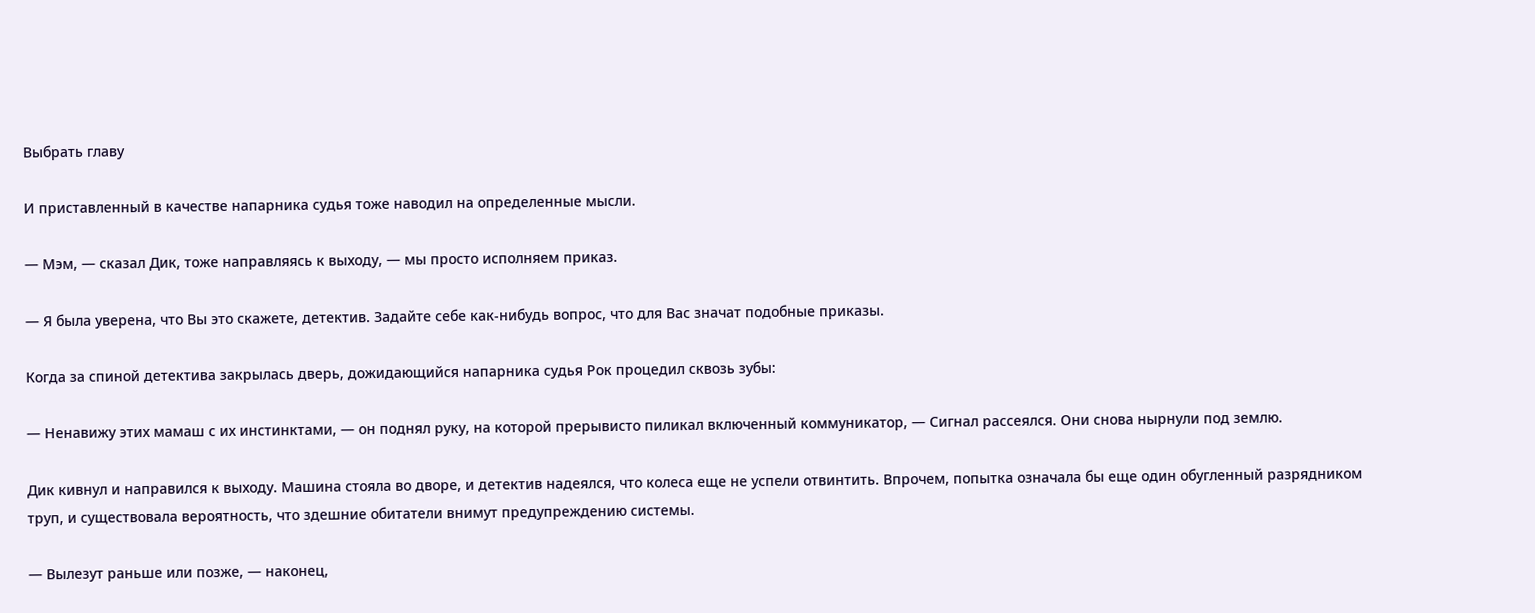Выбрать главу

И приставленный в качестве напарника судья тоже наводил на определенные мысли.

— Мэм, — сказал Дик, тоже направляясь к выходу, — мы просто исполняем приказ.

— Я была уверена, что Вы это скажете, детектив. Задайте себе как-нибудь вопрос, что для Вас значат подобные приказы.

Когда за спиной детектива закрылась дверь, дожидающийся напарника судья Рок процедил сквозь зубы:

— Ненавижу этих мамаш с их инстинктами, — он поднял руку, на которой прерывисто пиликал включенный коммуникатор, — Сигнал рассеялся. Они снова нырнули под землю.

Дик кивнул и направился к выходу. Машина стояла во дворе, и детектив надеялся, что колеса еще не успели отвинтить. Впрочем, попытка означала бы еще один обугленный разрядником труп, и существовала вероятность, что здешние обитатели внимут предупреждению системы.

— Вылезут раньше или позже, — наконец,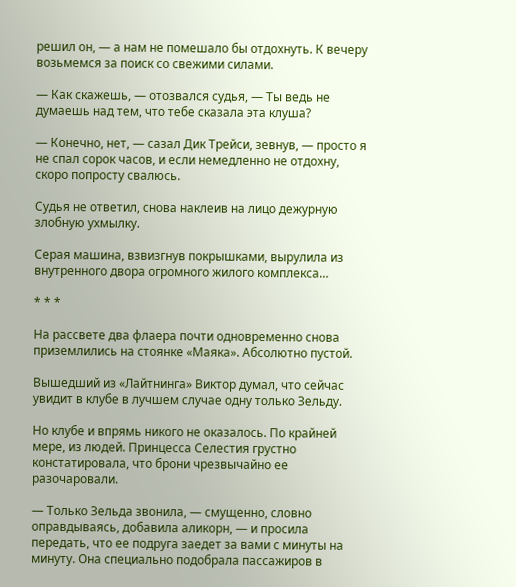решил он, — а нам не помешало бы отдохнуть. К вечеру возьмемся за поиск со свежими силами.

— Как скажешь, — отозвался судья, — Ты ведь не думаешь над тем, что тебе сказала эта клуша?

— Конечно, нет, — сазал Дик Трейси, зевнув, — просто я не спал сорок часов, и если немедленно не отдохну, скоро попросту свалюсь.

Судья не ответил, снова наклеив на лицо дежурную злобную ухмылку.

Серая машина, взвизгнув покрышками, вырулила из внутренного двора огромного жилого комплекса…

* * *

На рассвете два флаера почти одновременно снова приземлились на стоянке «Маяка». Абсолютно пустой.

Вышедший из «Лайтнинга» Виктор думал, что сейчас увидит в клубе в лучшем случае одну только Зельду.

Но клубе и впрямь никого не оказалось. По крайней мере, из людей. Принцесса Селестия грустно констатировала, что брони чрезвычайно ее разочаровали.

— Только Зельда звонила, — смущенно, словно оправдываясь, добавила аликорн, — и просила передать, что ее подруга заедет за вами с минуты на минуту. Она специально подобрала пассажиров в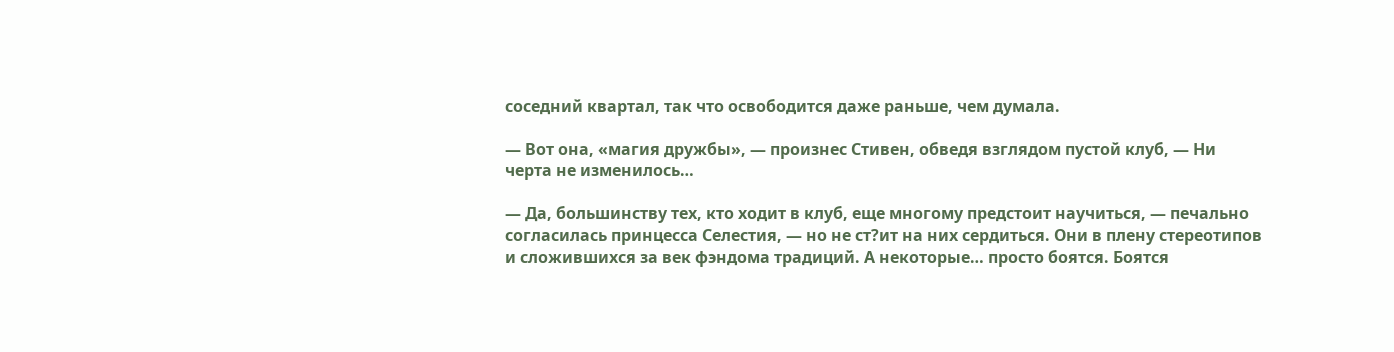соседний квартал, так что освободится даже раньше, чем думала.

— Вот она, «магия дружбы», — произнес Стивен, обведя взглядом пустой клуб, — Ни черта не изменилось…

— Да, большинству тех, кто ходит в клуб, еще многому предстоит научиться, — печально согласилась принцесса Селестия, — но не ст?ит на них сердиться. Они в плену стереотипов и сложившихся за век фэндома традиций. А некоторые… просто боятся. Боятся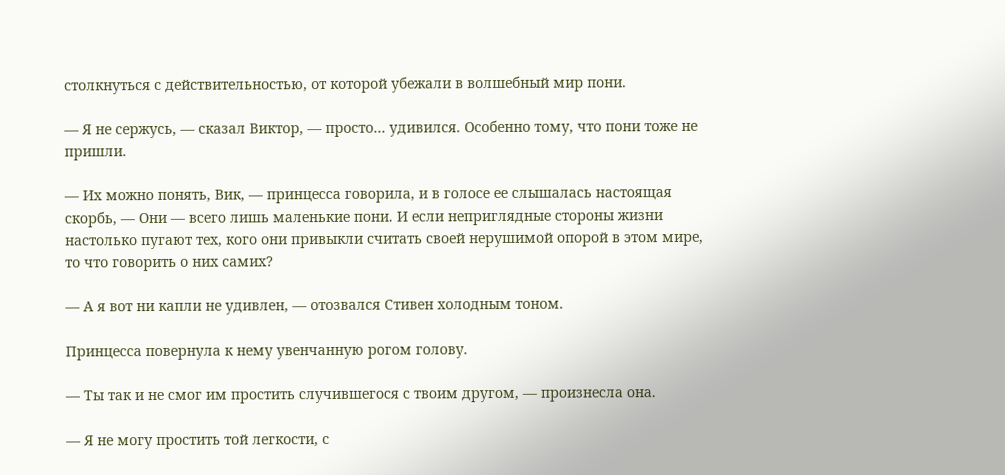столкнуться с действительностью, от которой убежали в волшебный мир пони.

— Я не сержусь, — сказал Виктор, — просто… удивился. Особенно тому, что пони тоже не пришли.

— Их можно понять, Вик, — принцесса говорила, и в голосе ее слышалась настоящая скорбь, — Они — всего лишь маленькие пони. И если неприглядные стороны жизни настолько пугают тех, кого они привыкли считать своей нерушимой опорой в этом мире, то что говорить о них самих?

— А я вот ни капли не удивлен, — отозвался Стивен холодным тоном.

Принцесса повернула к нему увенчанную рогом голову.

— Ты так и не смог им простить случившегося с твоим другом, — произнесла она.

— Я не могу простить той легкости, с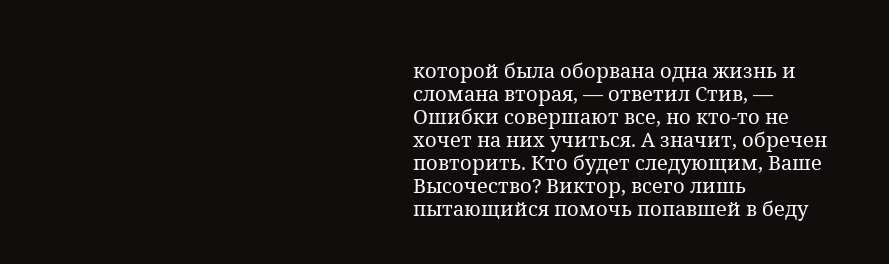которой была оборвана одна жизнь и сломана вторая, — ответил Стив, — Ошибки совершают все, но кто-то не хочет на них учиться. А значит, обречен повторить. Кто будет следующим, Ваше Высочество? Виктор, всего лишь пытающийся помочь попавшей в беду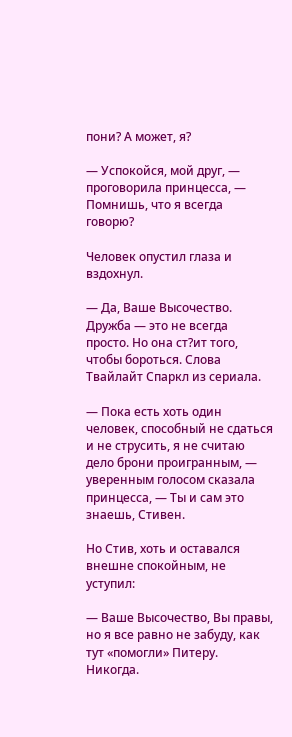пони? А может, я?

— Успокойся, мой друг, — проговорила принцесса, — Помнишь, что я всегда говорю?

Человек опустил глаза и вздохнул.

— Да, Ваше Высочество. Дружба — это не всегда просто. Но она ст?ит того, чтобы бороться. Слова Твайлайт Спаркл из сериала.

— Пока есть хоть один человек, способный не сдаться и не струсить, я не считаю дело брони проигранным, — уверенным голосом сказала принцесса, — Ты и сам это знаешь, Стивен.

Но Стив, хоть и оставался внешне спокойным, не уступил:

— Ваше Высочество, Вы правы, но я все равно не забуду, как тут «помогли» Питеру. Никогда.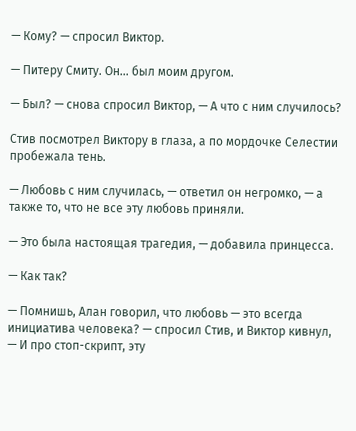— Кому? — спросил Виктор.

— Питеру Смиту. Он… был моим другом.

— Был? — снова спросил Виктор, — А что с ним случилось?

Стив посмотрел Виктору в глаза, а по мордочке Селестии пробежала тень.

— Любовь с ним случилась, — ответил он негромко, — а также то, что не все эту любовь приняли.

— Это была настоящая трагедия, — добавила принцесса.

— Как так?

— Помнишь, Алан говорил, что любовь — это всегда инициатива человека? — спросил Стив, и Виктор кивнул, — И про стоп-скрипт, эту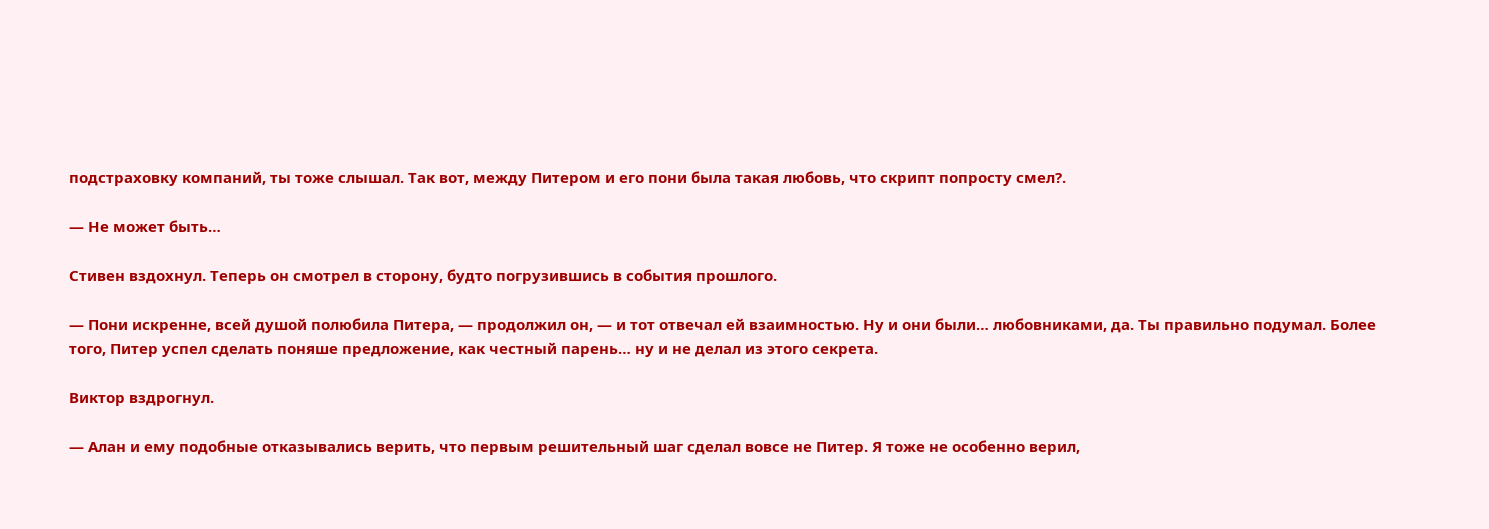подстраховку компаний, ты тоже слышал. Так вот, между Питером и его пони была такая любовь, что скрипт попросту смел?.

— Не может быть…

Стивен вздохнул. Теперь он смотрел в сторону, будто погрузившись в события прошлого.

— Пони искренне, всей душой полюбила Питера, — продолжил он, — и тот отвечал ей взаимностью. Ну и они были… любовниками, да. Ты правильно подумал. Более того, Питер успел сделать поняше предложение, как честный парень… ну и не делал из этого секрета.

Виктор вздрогнул.

— Алан и ему подобные отказывались верить, что первым решительный шаг сделал вовсе не Питер. Я тоже не особенно верил,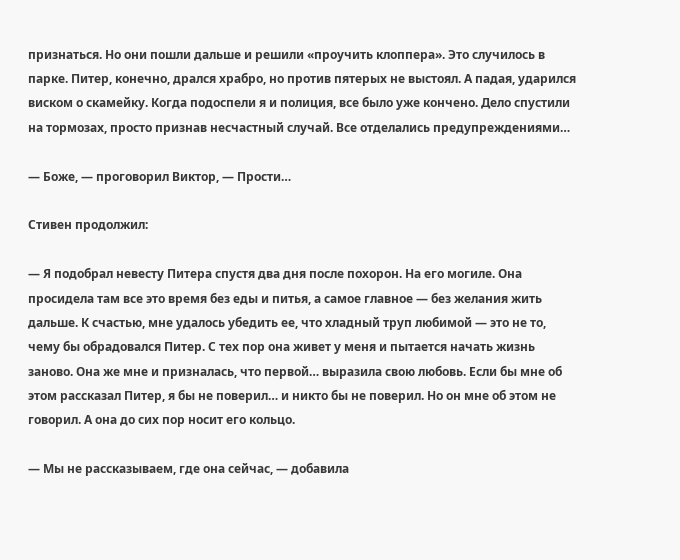признаться. Но они пошли дальше и решили «проучить клоппера». Это случилось в парке. Питер, конечно, дрался храбро, но против пятерых не выстоял. А падая, ударился виском о скамейку. Когда подоспели я и полиция, все было уже кончено. Дело спустили на тормозах, просто признав несчастный случай. Все отделались предупреждениями…

— Боже, — проговорил Виктор, — Прости…

Стивен продолжил:

— Я подобрал невесту Питера спустя два дня после похорон. На его могиле. Она просидела там все это время без еды и питья, а самое главное — без желания жить дальше. К счастью, мне удалось убедить ее, что хладный труп любимой — это не то, чему бы обрадовался Питер. С тех пор она живет у меня и пытается начать жизнь заново. Она же мне и призналась, что первой… выразила свою любовь. Если бы мне об этом рассказал Питер, я бы не поверил… и никто бы не поверил. Но он мне об этом не говорил. А она до сих пор носит его кольцо.

— Мы не рассказываем, где она сейчас, — добавила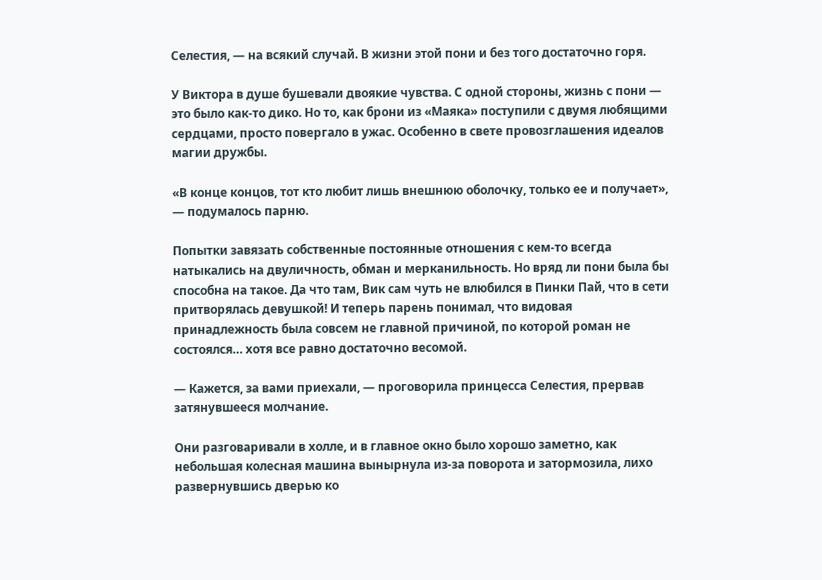Селестия, — на всякий случай. В жизни этой пони и без того достаточно горя.

У Виктора в душе бушевали двоякие чувства. С одной стороны, жизнь с пони — это было как-то дико. Но то, как брони из «Маяка» поступили с двумя любящими сердцами, просто повергало в ужас. Особенно в свете провозглашения идеалов магии дружбы.

«В конце концов, тот кто любит лишь внешнюю оболочку, только ее и получает», — подумалось парню.

Попытки завязать собственные постоянные отношения с кем-то всегда натыкались на двуличность, обман и мерканильность. Но вряд ли пони была бы способна на такое. Да что там, Вик сам чуть не влюбился в Пинки Пай, что в сети притворялась девушкой! И теперь парень понимал, что видовая принадлежность была совсем не главной причиной, по которой роман не состоялся… хотя все равно достаточно весомой.

— Кажется, за вами приехали, — проговорила принцесса Селестия, прервав затянувшееся молчание.

Они разговаривали в холле, и в главное окно было хорошо заметно, как небольшая колесная машина вынырнула из-за поворота и затормозила, лихо развернувшись дверью ко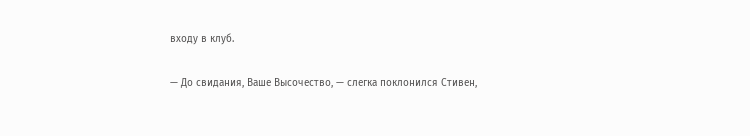входу в клуб.

— До свидания, Ваше Высочество, — слегка поклонился Стивен,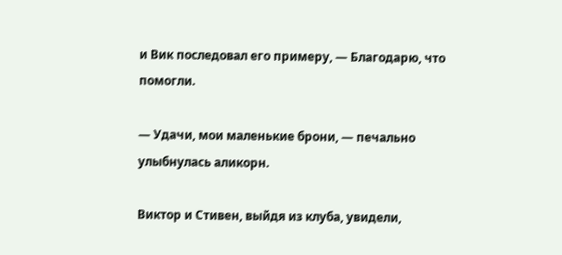и Вик последовал его примеру, — Благодарю, что помогли.

— Удачи, мои маленькие брони, — печально улыбнулась аликорн.

Виктор и Стивен, выйдя из клуба, увидели,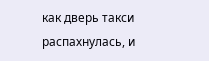как дверь такси распахнулась, и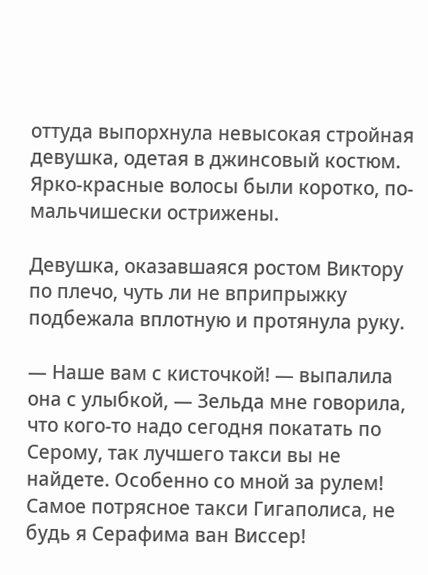оттуда выпорхнула невысокая стройная девушка, одетая в джинсовый костюм. Ярко-красные волосы были коротко, по-мальчишески острижены.

Девушка, оказавшаяся ростом Виктору по плечо, чуть ли не вприпрыжку подбежала вплотную и протянула руку.

— Наше вам с кисточкой! — выпалила она с улыбкой, — Зельда мне говорила, что кого-то надо сегодня покатать по Серому, так лучшего такси вы не найдете. Особенно со мной за рулем! Самое потрясное такси Гигаполиса, не будь я Серафима ван Виссер!